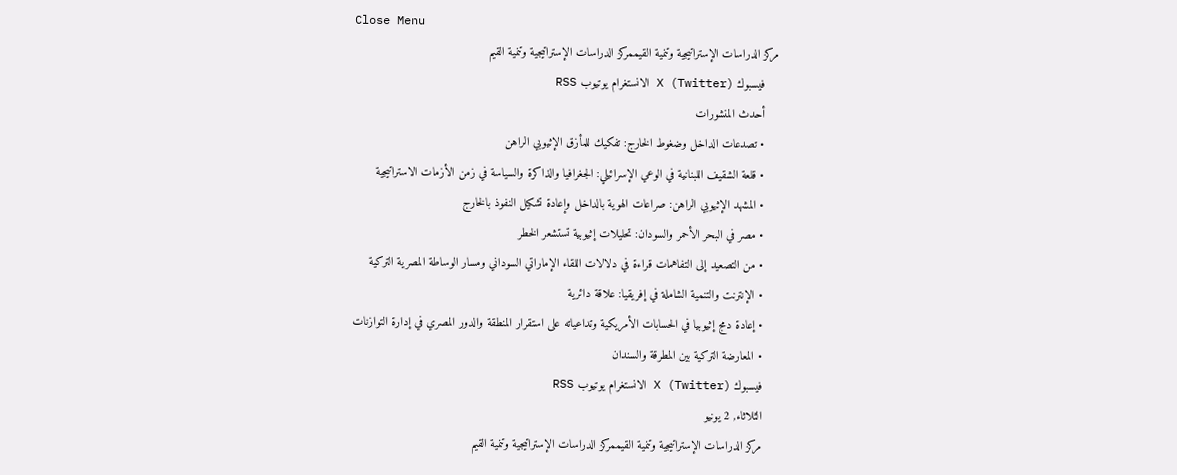Close Menu
مركز الدراسات الإستراتيجية وتنمية القيممركز الدراسات الإستراتيجية وتنمية القيم
    فيسبوك X (Twitter) الانستغرام يوتيوب RSS
    أحدث المنشورات
    • تصدعات الداخل وضغوط الخارج: تفكيك للمأزق الإثيوبي الراهن
    • قلعة الشقيف اللبنانية في الوعي الإسرائيلي: الجغرافيا والذاكرة والسياسة في زمن الأزمات الاستراتيجية
    • المشهد الإثيوبي الراهن: صراعات الهوية بالداخل وإعادة تشكيل النفوذ بالخارج
    • مصر في البحر الأحمر والسودان: تحليلات إثيوبية تستشعر الخطر
    • من التصعيد إلى التفاهمات قراءة في دلالات اللقاء الإماراتي السوداني ومسار الوساطة المصرية التركية
    • الإنترنت والتنمية الشاملة في إفريقيا: علاقة دائرية
    • إعادة دمج إثيوبيا في الحسابات الأمريكية وتداعياته على استقرار المنطقة والدور المصري في إدارة التوازنات
    • المعارضة التركية بين المطرقة والسندان
    فيسبوك X (Twitter) الانستغرام يوتيوب RSS
    الثلاثاء, 2 يونيو
    مركز الدراسات الإستراتيجية وتنمية القيممركز الدراسات الإستراتيجية وتنمية القيم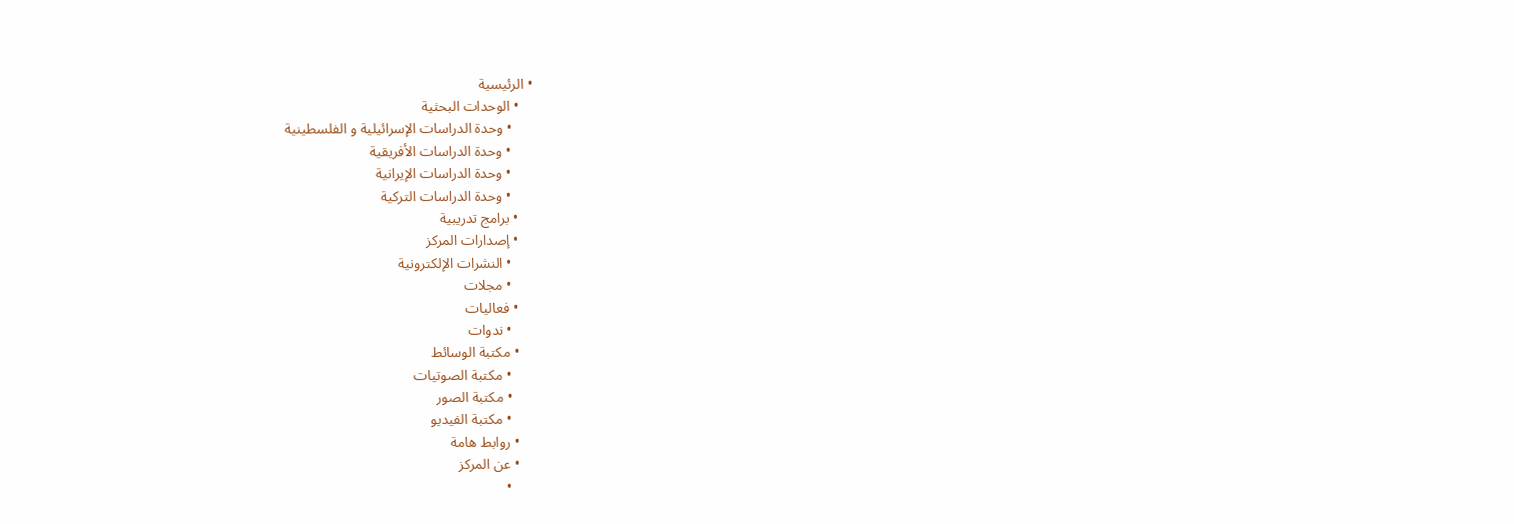• الرئيسية
    • الوحدات البحثية
      • وحدة الدراسات الإسرائيلية و الفلسطينية
      • وحدة الدراسات الأفريقية
      • وحدة الدراسات الإيرانية
      • وحدة الدراسات التركية
    • برامج تدريبية
    • إصدارات المركز
      • النشرات الإلكترونية
      • مجلات
    • فعاليات
      • ندوات
    • مكتبة الوسائط
      • مكتبة الصوتيات
      • مكتبة الصور
      • مكتبة الفيديو
    • روابط هامة
    • عن المركز
      •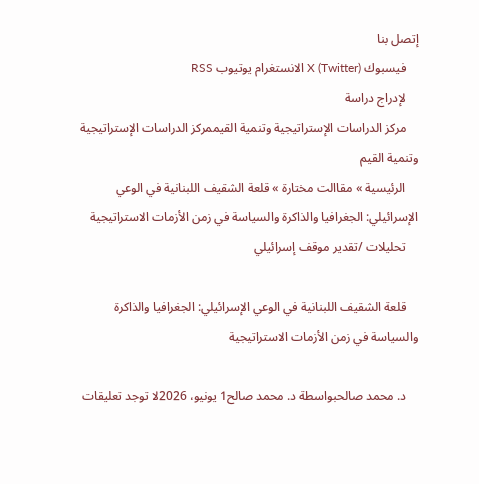إتصل بنا
    فيسبوك X (Twitter) الانستغرام يوتيوب RSS
    لإدراج دراسة
    مركز الدراسات الإستراتيجية وتنمية القيممركز الدراسات الإستراتيجية وتنمية القيم
    الرئيسية » مقاالت مختارة » قلعة الشقيف اللبنانية في الوعي الإسرائيلي: الجغرافيا والذاكرة والسياسة في زمن الأزمات الاستراتيجية
    تحليلات /تقدير موقف إسرائيلي

    قلعة الشقيف اللبنانية في الوعي الإسرائيلي: الجغرافيا والذاكرة والسياسة في زمن الأزمات الاستراتيجية

    د. محمد صالحبواسطة د. محمد صالح1 يونيو، 2026لا توجد تعليقات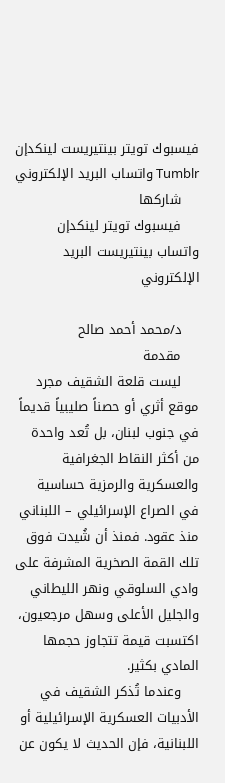فيسبوك تويتر بينتيريست لينكدإن Tumblr واتساب البريد الإلكتروني
    شاركها
    فيسبوك تويتر لينكدإن واتساب بينتيريست البريد الإلكتروني

    د/محمد أحمد صالح
    مقدمة
    ليست قلعة الشقيف مجرد موقع أثري أو حصناً صليبياً قديماً في جنوب لبنان، بل تُعد واحدة من أكثر النقاط الجغرافية والعسكرية والرمزية حساسية في الصراع الإسرائيلي – اللبناني منذ عقود. فمنذ أن شُيدت فوق تلك القمة الصخرية المشرفة على وادي السلوقي ونهر الليطاني والجليل الأعلى وسهل مرجعيون، اكتسبت قيمة تتجاوز حجمها المادي بكثير.
    وعندما تُذكر الشقيف في الأدبيات العسكرية الإسرائيلية أو اللبنانية، فإن الحديث لا يكون عن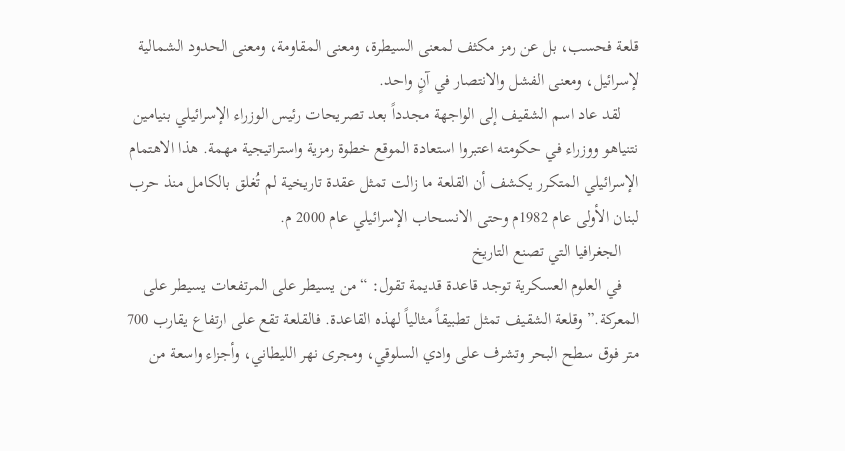قلعة فحسب، بل عن رمز مكثف لمعنى السيطرة، ومعنى المقاومة، ومعنى الحدود الشمالية لإسرائيل، ومعنى الفشل والانتصار في آنٍ واحد.
    لقد عاد اسم الشقيف إلى الواجهة مجدداً بعد تصريحات رئيس الوزراء الإسرائيلي بنيامين نتنياهو ووزراء في حكومته اعتبروا استعادة الموقع خطوة رمزية واستراتيجية مهمة. هذا الاهتمام الإسرائيلي المتكرر يكشف أن القلعة ما زالت تمثل عقدة تاريخية لم تُغلق بالكامل منذ حرب لبنان الأولى عام 1982م وحتى الانسحاب الإسرائيلي عام 2000 م.
    الجغرافيا التي تصنع التاريخ
    في العلوم العسكرية توجد قاعدة قديمة تقول: “من يسيطر على المرتفعات يسيطر على المعركة.” وقلعة الشقيف تمثل تطبيقاً مثالياً لهذه القاعدة. فالقلعة تقع على ارتفاع يقارب 700 متر فوق سطح البحر وتشرف على وادي السلوقي، ومجرى نهر الليطاني، وأجزاء واسعة من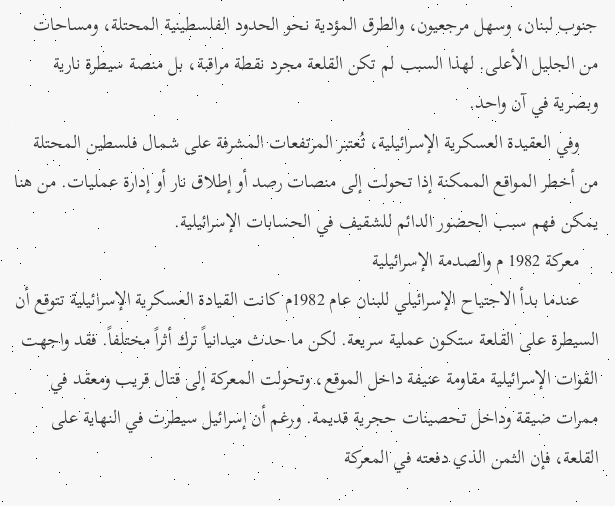جنوب لبنان، وسهل مرجعيون، والطرق المؤدية نحو الحدود الفلسطينية المحتلة، ومساحات من الجليل الأعلى. لهذا السبب لم تكن القلعة مجرد نقطة مراقبة، بل منصة سيطرة نارية وبصرية في آن واحد.
    وفي العقيدة العسكرية الإسرائيلية، تُعتبر المرتفعات المشرفة على شمال فلسطين المحتلة من أخطر المواقع الممكنة إذا تحولت إلى منصات رصد أو إطلاق نار أو إدارة عمليات. من هنا يمكن فهم سبب الحضور الدائم للشقيف في الحسابات الإسرائيلية.
    معركة 1982 م والصدمة الإسرائيلية
    عندما بدأ الاجتياح الإسرائيلي للبنان عام 1982م كانت القيادة العسكرية الإسرائيلية تتوقع أن السيطرة على القلعة ستكون عملية سريعة. لكن ما حدث ميدانياً ترك أثراً مختلفاً. فقد واجهت القوات الإسرائيلية مقاومة عنيفة داخل الموقع، وتحولت المعركة إلى قتال قريب ومعقد في ممرات ضيقة وداخل تحصينات حجرية قديمة. ورغم أن إسرائيل سيطرت في النهاية على القلعة، فإن الثمن الذي دفعته في المعركة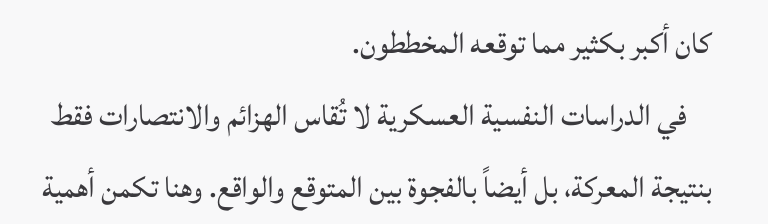كان أكبر بكثير مما توقعه المخططون.
    في الدراسات النفسية العسكرية لا تُقاس الهزائم والانتصارات فقط بنتيجة المعركة، بل أيضاً بالفجوة بين المتوقع والواقع. وهنا تكمن أهمية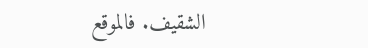الشقيف. فالموقع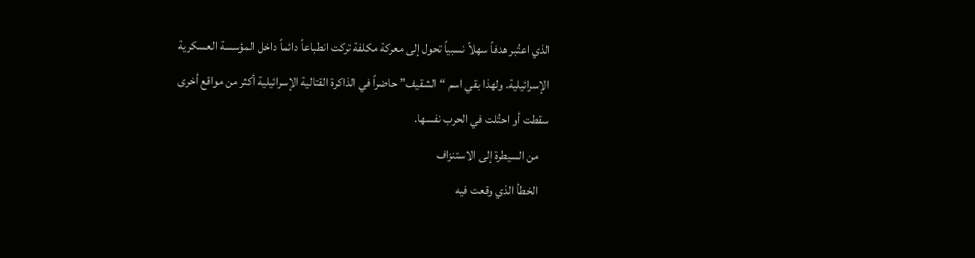الذي اعتُبر هدفاً سهلاً نسبياً تحول إلى معركة مكلفة تركت انطباعاً دائماً داخل المؤسسة العسكرية الإسرائيلية. ولهذا بقي اسم “الشقيف” حاضراً في الذاكرة القتالية الإسرائيلية أكثر من مواقع أخرى سقطت أو احتُلت في الحرب نفسها.
    من السيطرة إلى الاستنزاف
    الخطأ الذي وقعت فيه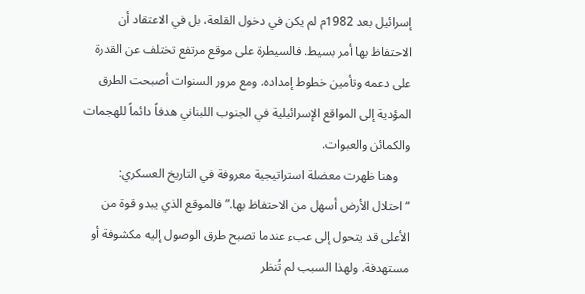إسرائيل بعد 1982م لم يكن في دخول القلعة، بل في الاعتقاد أن الاحتفاظ بها أمر بسيط. فالسيطرة على موقع مرتفع تختلف عن القدرة على دعمه وتأمين خطوط إمداده. ومع مرور السنوات أصبحت الطرق المؤدية إلى المواقع الإسرائيلية في الجنوب اللبناني هدفاً دائماً للهجمات والكمائن والعبوات.
    وهنا ظهرت معضلة استراتيجية معروفة في التاريخ العسكري: “احتلال الأرض أسهل من الاحتفاظ بها.” فالموقع الذي يبدو قوة من الأعلى قد يتحول إلى عبء عندما تصبح طرق الوصول إليه مكشوفة أو مستهدفة. ولهذا السبب لم تُنظر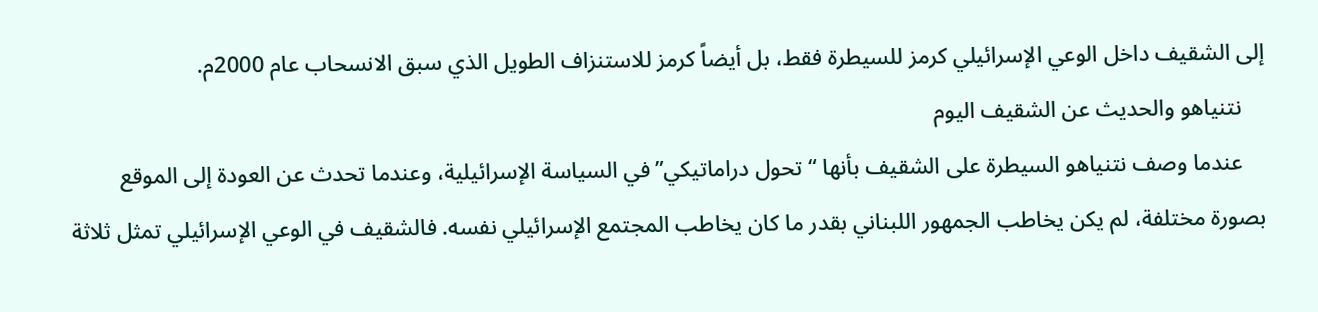إلى الشقيف داخل الوعي الإسرائيلي كرمز للسيطرة فقط، بل أيضاً كرمز للاستنزاف الطويل الذي سبق الانسحاب عام 2000م.
    نتنياهو والحديث عن الشقيف اليوم
    عندما وصف نتنياهو السيطرة على الشقيف بأنها “تحول دراماتيكي” في السياسة الإسرائيلية، وعندما تحدث عن العودة إلى الموقع بصورة مختلفة، لم يكن يخاطب الجمهور اللبناني بقدر ما كان يخاطب المجتمع الإسرائيلي نفسه. فالشقيف في الوعي الإسرائيلي تمثل ثلاثة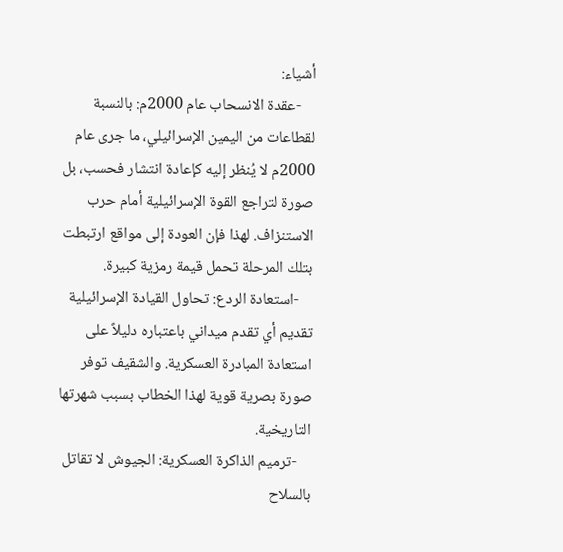أشياء:
    -عقدة الانسحاب عام 2000م: بالنسبة لقطاعات من اليمين الإسرائيلي، ما جرى عام 2000م لا يُنظر إليه كإعادة انتشار فحسب، بل صورة لتراجع القوة الإسرائيلية أمام حرب الاستنزاف. لهذا فإن العودة إلى مواقع ارتبطت بتلك المرحلة تحمل قيمة رمزية كبيرة.
    -استعادة الردع: تحاول القيادة الإسرائيلية تقديم أي تقدم ميداني باعتباره دليلاً على استعادة المبادرة العسكرية. والشقيف توفر صورة بصرية قوية لهذا الخطاب بسبب شهرتها التاريخية.
    -ترميم الذاكرة العسكرية: الجيوش لا تقاتل بالسلاح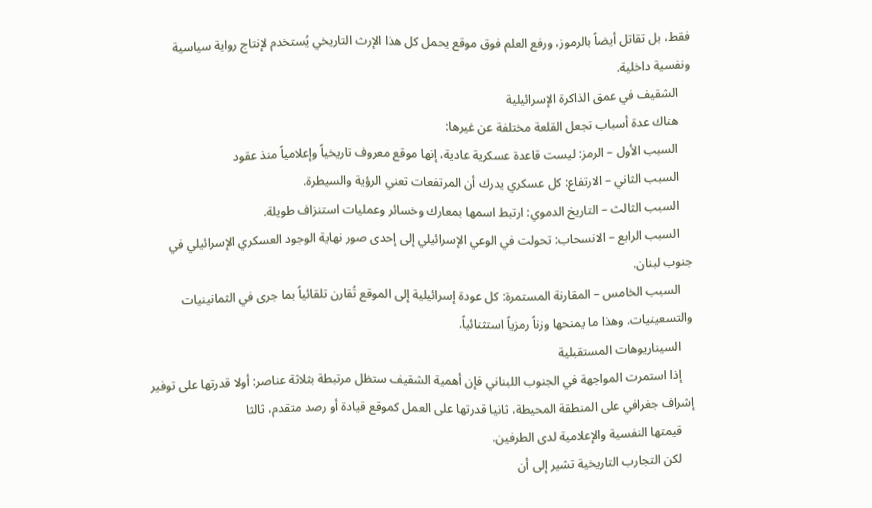فقط، بل تقاتل أيضاً بالرموز، ورفع العلم فوق موقع يحمل كل هذا الإرث التاريخي يُستخدم لإنتاج رواية سياسية ونفسية داخلية.
    الشقيف في عمق الذاكرة الإسرائيلية
    هناك عدة أسباب تجعل القلعة مختلفة عن غيرها:
    السبب الأول – الرمز: ليست قاعدة عسكرية عادية، إنها موقع معروف تاريخياً وإعلامياً منذ عقود
    السبب الثاني – الارتفاع: كل عسكري يدرك أن المرتفعات تعني الرؤية والسيطرة.
    السبب الثالث – التاريخ الدموي: ارتبط اسمها بمعارك وخسائر وعمليات استنزاف طويلة.
    السبب الرابع – الانسحاب: تحولت في الوعي الإسرائيلي إلى إحدى صور نهاية الوجود العسكري الإسرائيلي في جنوب لبنان.
    السبب الخامس – المقارنة المستمرة: كل عودة إسرائيلية إلى الموقع تُقارن تلقائياً بما جرى في الثمانينيات والتسعينيات. وهذا ما يمنحها وزناً رمزياً استثنائياً.
    السيناريوهات المستقبلية
    إذا استمرت المواجهة في الجنوب اللبناني فإن أهمية الشقيف ستظل مرتبطة بثلاثة عناصر: أولا قدرتها على توفير إشراف جغرافي على المنطقة المحيطة، ثانيا قدرتها على العمل كموقع قيادة أو رصد متقدم، ثالثا
    قيمتها النفسية والإعلامية لدى الطرفين.
    لكن التجارب التاريخية تشير إلى أن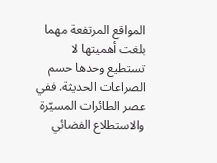المواقع المرتفعة مهما بلغت أهميتها لا تستطيع وحدها حسم الصراعات الحديثة. ففي عصر الطائرات المسيّرة والاستطلاع الفضائي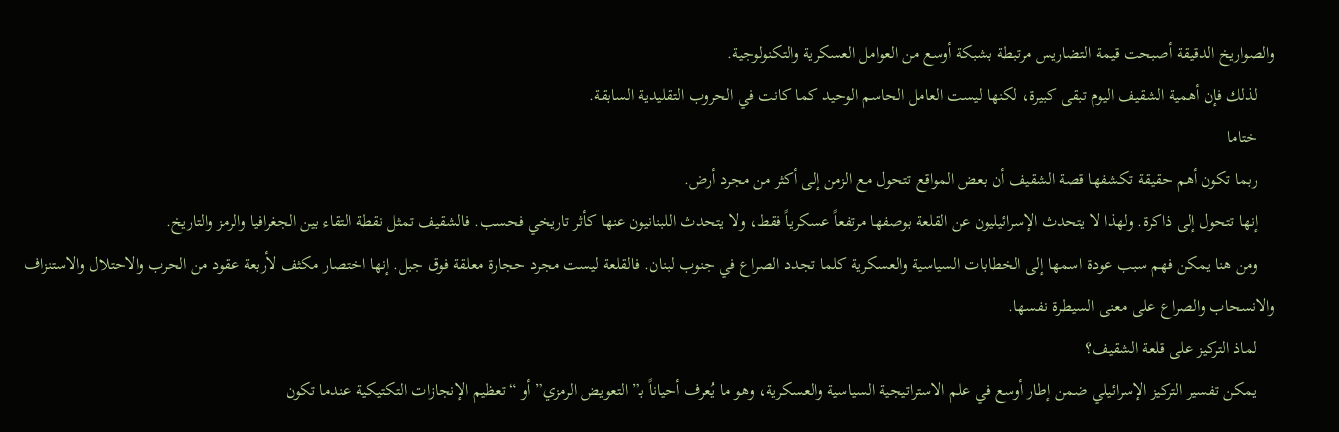والصواريخ الدقيقة أصبحت قيمة التضاريس مرتبطة بشبكة أوسع من العوامل العسكرية والتكنولوجية.
    لذلك فإن أهمية الشقيف اليوم تبقى كبيرة، لكنها ليست العامل الحاسم الوحيد كما كانت في الحروب التقليدية السابقة.
    ختاما
    ربما تكون أهم حقيقة تكشفها قصة الشقيف أن بعض المواقع تتحول مع الزمن إلى أكثر من مجرد أرض.
    إنها تتحول إلى ذاكرة. ولهذا لا يتحدث الإسرائيليون عن القلعة بوصفها مرتفعاً عسكرياً فقط، ولا يتحدث اللبنانيون عنها كأثر تاريخي فحسب. فالشقيف تمثل نقطة التقاء بين الجغرافيا والرمز والتاريخ.
    ومن هنا يمكن فهم سبب عودة اسمها إلى الخطابات السياسية والعسكرية كلما تجدد الصراع في جنوب لبنان. فالقلعة ليست مجرد حجارة معلقة فوق جبل. إنها اختصار مكثف لأربعة عقود من الحرب والاحتلال والاستنزاف والانسحاب والصراع على معنى السيطرة نفسها.
    لماذ التركيز على قلعة الشقيف؟
    يمكن تفسير التركيز الإسرائيلي ضمن إطار أوسع في علم الاستراتيجية السياسية والعسكرية، وهو ما يُعرف أحياناً بـ”التعويض الرمزي” أو “تعظيم الإنجازات التكتيكية عندما تكون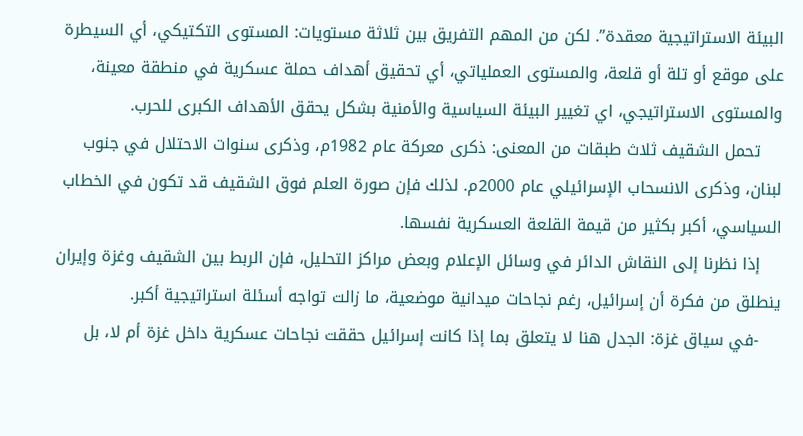البيئة الاستراتيجية معقدة”. لكن من المهم التفريق بين ثلاثة مستويات: المستوى التكتيكي، أي السيطرة على موقع أو تلة أو قلعة، والمستوى العملياتي، أي تحقيق أهداف حملة عسكرية في منطقة معينة، والمستوى الاستراتيجي، اي تغيير البيئة السياسية والأمنية بشكل يحقق الأهداف الكبرى للحرب.
    تحمل الشقيف ثلاث طبقات من المعنى: ذكرى معركة عام 1982م، وذكرى سنوات الاحتلال في جنوب لبنان، وذكرى الانسحاب الإسرائيلي عام 2000م. لذلك فإن صورة العلم فوق الشقيف قد تكون في الخطاب السياسي، أكبر بكثير من قيمة القلعة العسكرية نفسها.
    إذا نظرنا إلى النقاش الدائر في وسائل الإعلام وبعض مراكز التحليل، فإن الربط بين الشقيف وغزة وإيران ينطلق من فكرة أن إسرائيل، رغم نجاحات ميدانية موضعية، ما زالت تواجه أسئلة استراتيجية أكبر.
    -في سياق غزة: الجدل هنا لا يتعلق بما إذا كانت إسرائيل حققت نجاحات عسكرية داخل غزة أم لا، بل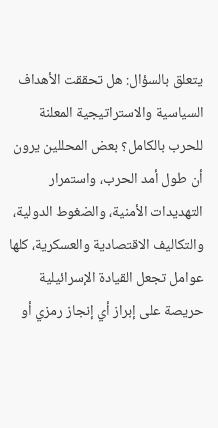يتعلق بالسؤال: هل تحققت الأهداف السياسية والاستراتيجية المعلنة للحرب بالكامل؟ بعض المحللين يرون أن طول أمد الحرب، واستمرار التهديدات الأمنية، والضغوط الدولية، والتكاليف الاقتصادية والعسكرية، كلها عوامل تجعل القيادة الإسرائيلية حريصة على إبراز أي إنجاز رمزي أو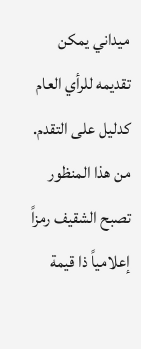ميداني يمكن تقديمه للرأي العام كدليل على التقدم. من هذا المنظور تصبح الشقيف رمزاً إعلامياً ذا قيمة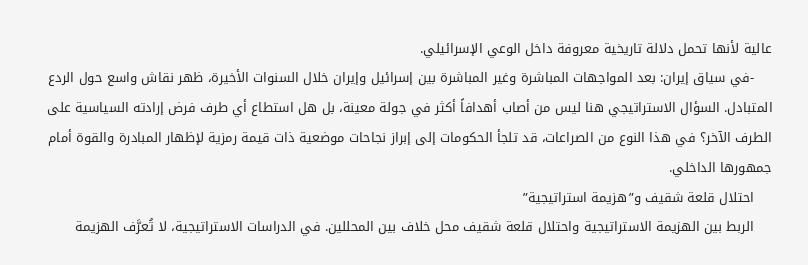عالية لأنها تحمل دلالة تاريخية معروفة داخل الوعي الإسرائيلي.
    -في سياق إيران: بعد المواجهات المباشرة وغير المباشرة بين إسرائيل وإيران خلال السنوات الأخيرة، ظهر نقاش واسع حول الردع المتبادل. السؤال الاستراتيجي هنا ليس من أصاب أهدافاً أكثر في جولة معينة، بل هل استطاع أي طرف فرض إرادته السياسية على الطرف الآخر؟ في هذا النوع من الصراعات، قد تلجأ الحكومات إلى إبراز نجاحات موضعية ذات قيمة رمزية لإظهار المبادرة والقوة أمام جمهورها الداخلي.
    احتلال قلعة شقيف و”هزيمة استراتيجية”
    الربط بين الهزيمة الاستراتيجية واحتلال قلعة شقيف محل خلاف بين المحللين. في الدراسات الاستراتيجية، لا تُعرَّف الهزيمة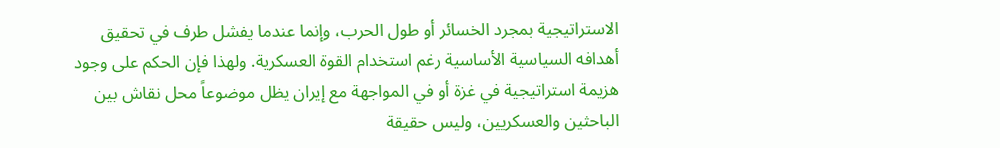الاستراتيجية بمجرد الخسائر أو طول الحرب، وإنما عندما يفشل طرف في تحقيق أهدافه السياسية الأساسية رغم استخدام القوة العسكرية. ولهذا فإن الحكم على وجود هزيمة استراتيجية في غزة أو في المواجهة مع إيران يظل موضوعاً محل نقاش بين الباحثين والعسكريين، وليس حقيقة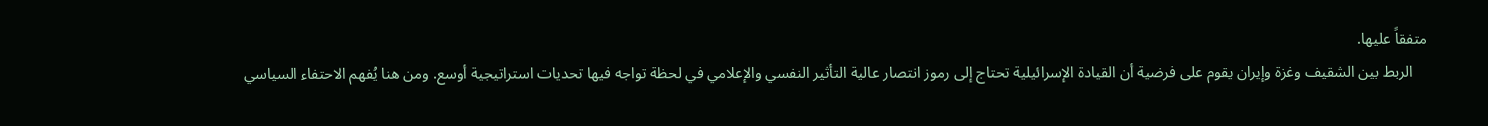متفقاً عليها.
    الربط بين الشقيف وغزة وإيران يقوم على فرضية أن القيادة الإسرائيلية تحتاج إلى رموز انتصار عالية التأثير النفسي والإعلامي في لحظة تواجه فيها تحديات استراتيجية أوسع. ومن هنا يُفهم الاحتفاء السياسي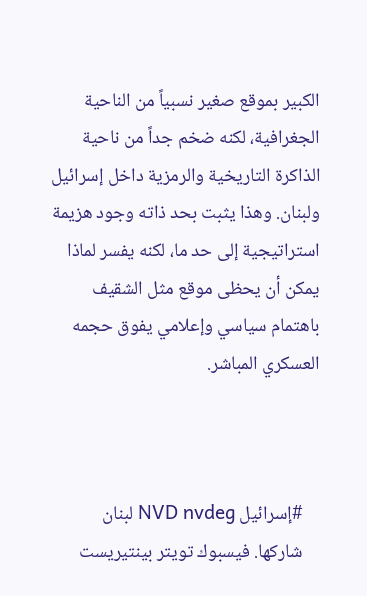الكبير بموقع صغير نسبياً من الناحية الجغرافية، لكنه ضخم جداً من ناحية الذاكرة التاريخية والرمزية داخل إسرائيل ولبنان. وهذا يثبت بحد ذاته وجود هزيمة استراتيجية إلى حد ما، لكنه يفسر لماذا يمكن أن يحظى موقع مثل الشقيف باهتمام سياسي وإعلامي يفوق حجمه العسكري المباشر.



    #إسرائيل NVD nvdeg لبنان
    شاركها. فيسبوك تويتر بينتيريست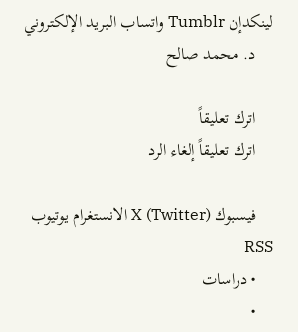لينكدإن Tumblr واتساب البريد الإلكتروني
    د. محمد صالح

    اترك تعليقاً
    اترك تعليقاً إلغاء الرد

    فيسبوك X (Twitter) الانستغرام يوتيوب RSS
    • دراسات
    •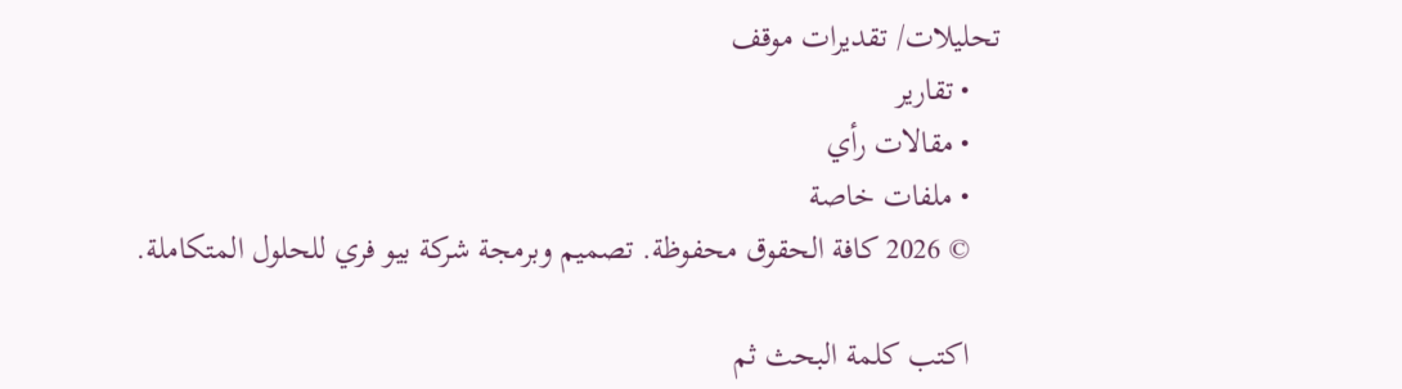تحليلات/ تقديرات موقف
    • تقارير
    • مقالات رأي
    • ملفات خاصة
    © 2026 كافة الحقوق محفوظة. تصميم وبرمجة شركة بيو فري للحلول المتكاملة.

    اكتب كلمة البحث ثم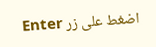اضغط على زر Enter